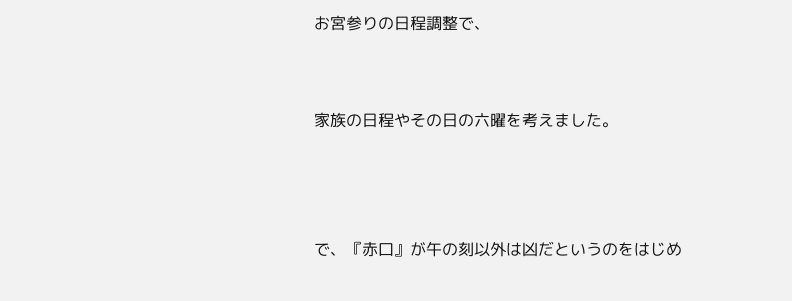お宮参りの日程調整で、


家族の日程やその日の六曜を考えました。



で、『赤口』が午の刻以外は凶だというのをはじめ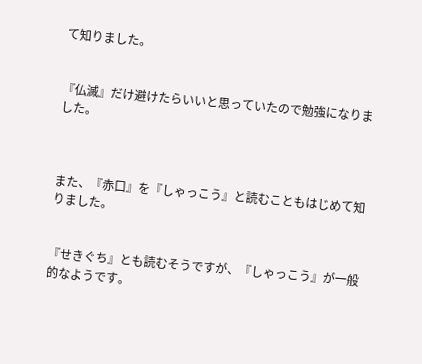て知りました。


『仏滅』だけ避けたらいいと思っていたので勉強になりました。



また、『赤口』を『しゃっこう』と読むこともはじめて知りました。


『せきぐち』とも読むそうですが、『しゃっこう』が一般的なようです。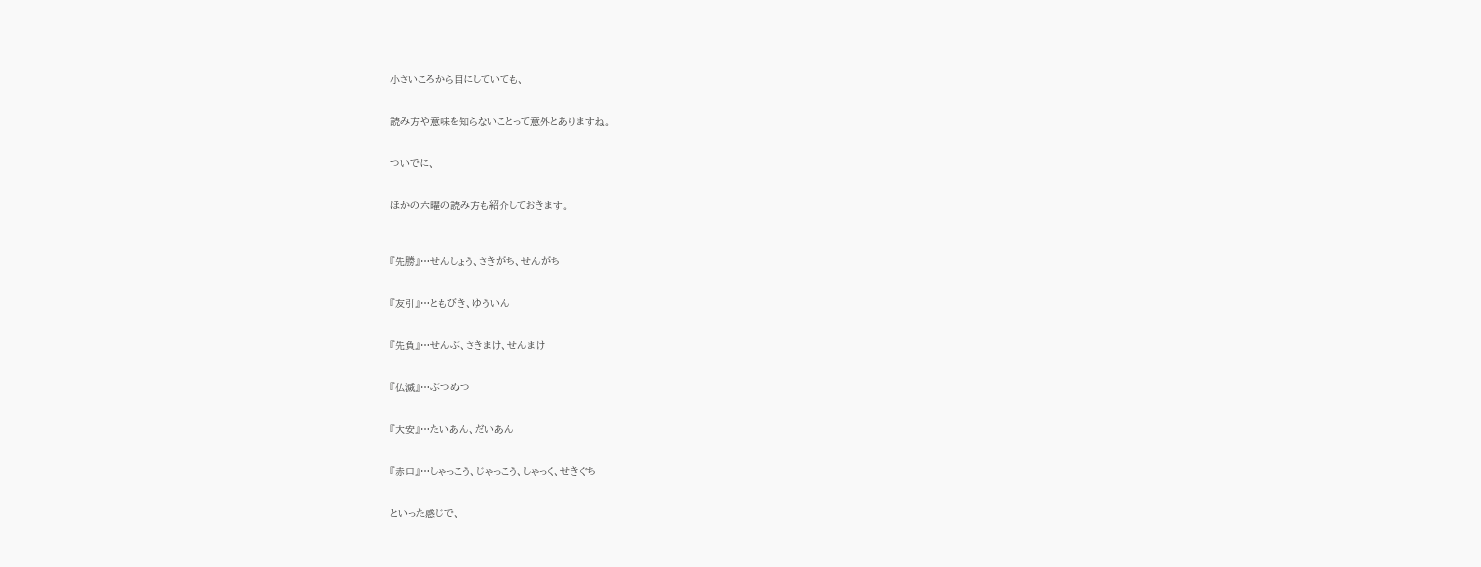小さいころから目にしていても、


読み方や意味を知らないことって意外とありますね。


ついでに、


ほかの六曜の読み方も紹介しておきます。



『先勝』…せんしょう、さきがち、せんがち


『友引』…ともびき、ゆういん


『先負』…せんぶ、さきまけ、せんまけ


『仏滅』…ぶつめつ


『大安』…たいあん、だいあん


『赤口』…しゃっこう、じゃっこう、しゃっく、せきぐち


といった感じで、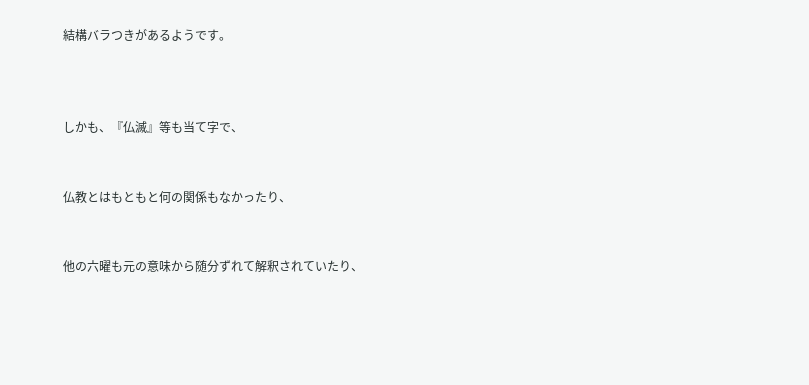結構バラつきがあるようです。



しかも、『仏滅』等も当て字で、


仏教とはもともと何の関係もなかったり、


他の六曜も元の意味から随分ずれて解釈されていたり、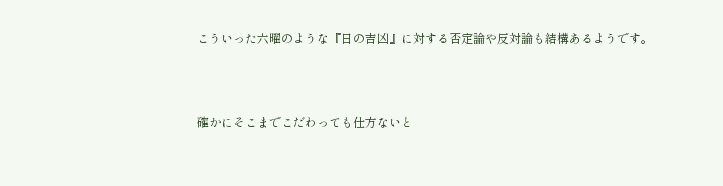こういった六曜のような『日の吉凶』に対する否定論や反対論も結構あるようです。



確かにそこまでこだわっても仕方ないと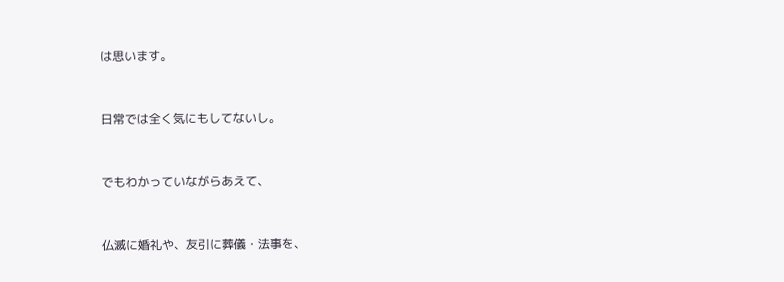は思います。


日常では全く気にもしてないし。


でもわかっていながらあえて、


仏滅に婚礼や、友引に葬儀・法事を、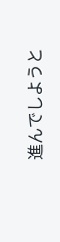進んでしようと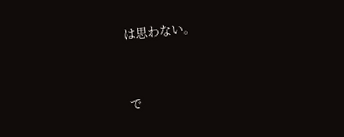は思わない。


で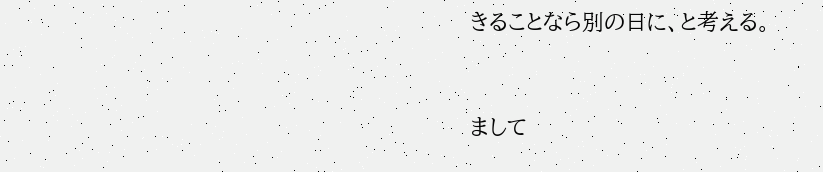きることなら別の日に、と考える。



まして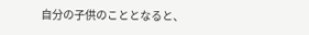自分の子供のこととなると、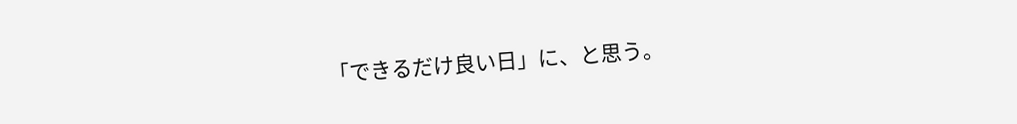「できるだけ良い日」に、と思う。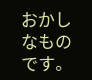おかしなものです。